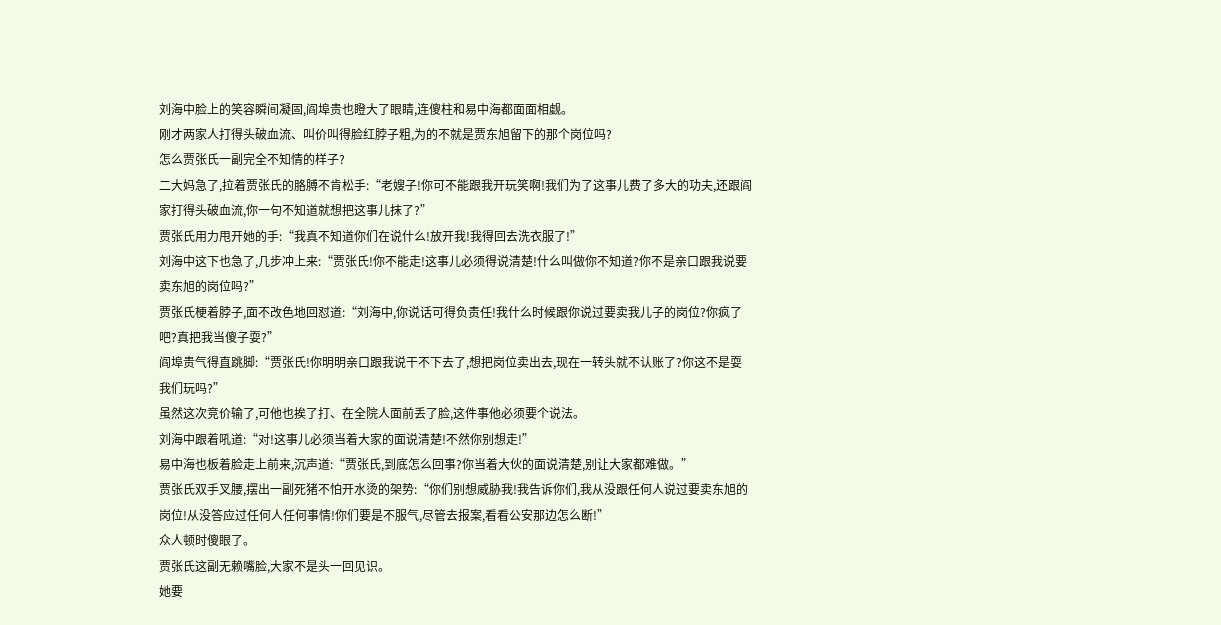刘海中脸上的笑容瞬间凝固,阎埠贵也瞪大了眼睛,连傻柱和易中海都面面相觑。
刚才两家人打得头破血流、叫价叫得脸红脖子粗,为的不就是贾东旭留下的那个岗位吗?
怎么贾张氏一副完全不知情的样子?
二大妈急了,拉着贾张氏的胳膊不肯松手:“老嫂子!你可不能跟我开玩笑啊!我们为了这事儿费了多大的功夫,还跟阎家打得头破血流,你一句不知道就想把这事儿抹了?”
贾张氏用力甩开她的手:“我真不知道你们在说什么!放开我!我得回去洗衣服了!”
刘海中这下也急了,几步冲上来:“贾张氏!你不能走!这事儿必须得说清楚!什么叫做你不知道?你不是亲口跟我说要卖东旭的岗位吗?”
贾张氏梗着脖子,面不改色地回怼道:“刘海中,你说话可得负责任!我什么时候跟你说过要卖我儿子的岗位?你疯了吧?真把我当傻子耍?”
阎埠贵气得直跳脚:“贾张氏!你明明亲口跟我说干不下去了,想把岗位卖出去,现在一转头就不认账了?你这不是耍我们玩吗?”
虽然这次竞价输了,可他也挨了打、在全院人面前丢了脸,这件事他必须要个说法。
刘海中跟着吼道:“对!这事儿必须当着大家的面说清楚!不然你别想走!”
易中海也板着脸走上前来,沉声道:“贾张氏,到底怎么回事?你当着大伙的面说清楚,别让大家都难做。”
贾张氏双手叉腰,摆出一副死猪不怕开水烫的架势:“你们别想威胁我!我告诉你们,我从没跟任何人说过要卖东旭的岗位!从没答应过任何人任何事情!你们要是不服气,尽管去报案,看看公安那边怎么断!”
众人顿时傻眼了。
贾张氏这副无赖嘴脸,大家不是头一回见识。
她要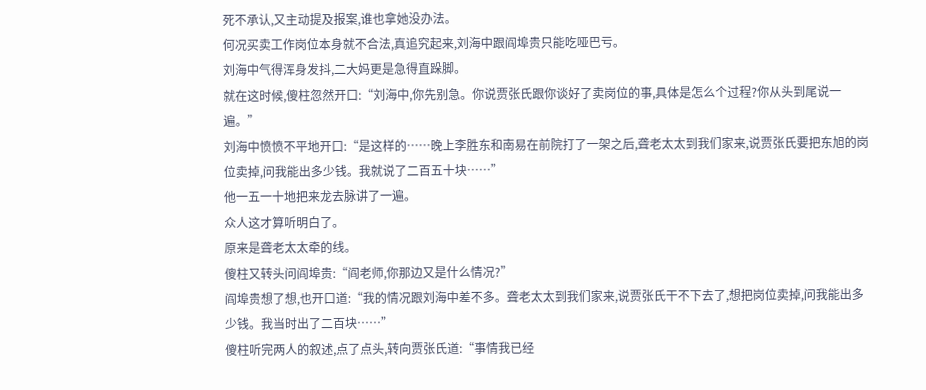死不承认,又主动提及报案,谁也拿她没办法。
何况买卖工作岗位本身就不合法,真追究起来,刘海中跟阎埠贵只能吃哑巴亏。
刘海中气得浑身发抖,二大妈更是急得直跺脚。
就在这时候,傻柱忽然开口:“刘海中,你先别急。你说贾张氏跟你谈好了卖岗位的事,具体是怎么个过程?你从头到尾说一遍。”
刘海中愤愤不平地开口:“是这样的……晚上李胜东和南易在前院打了一架之后,聋老太太到我们家来,说贾张氏要把东旭的岗位卖掉,问我能出多少钱。我就说了二百五十块……”
他一五一十地把来龙去脉讲了一遍。
众人这才算听明白了。
原来是聋老太太牵的线。
傻柱又转头问阎埠贵:“阎老师,你那边又是什么情况?”
阎埠贵想了想,也开口道:“我的情况跟刘海中差不多。聋老太太到我们家来,说贾张氏干不下去了,想把岗位卖掉,问我能出多少钱。我当时出了二百块……”
傻柱听完两人的叙述,点了点头,转向贾张氏道:“事情我已经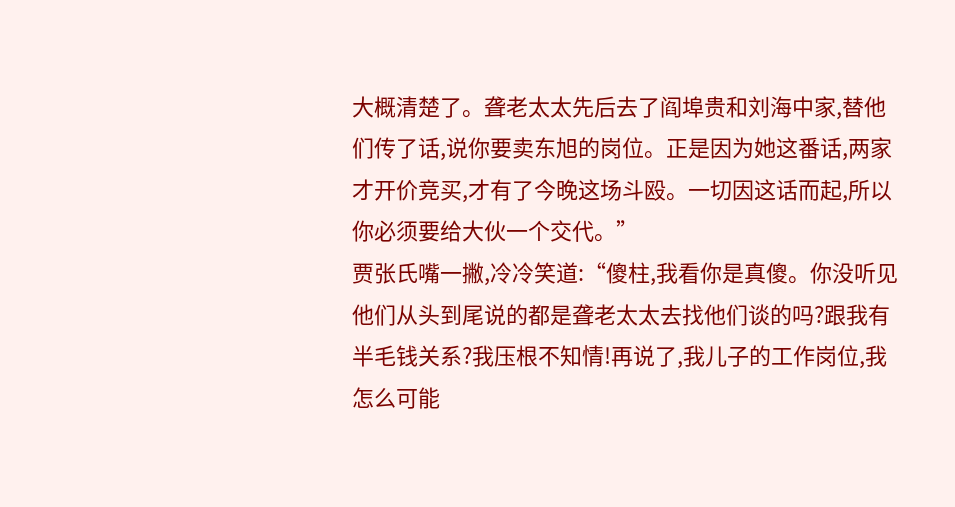大概清楚了。聋老太太先后去了阎埠贵和刘海中家,替他们传了话,说你要卖东旭的岗位。正是因为她这番话,两家才开价竞买,才有了今晚这场斗殴。一切因这话而起,所以你必须要给大伙一个交代。”
贾张氏嘴一撇,冷冷笑道:“傻柱,我看你是真傻。你没听见他们从头到尾说的都是聋老太太去找他们谈的吗?跟我有半毛钱关系?我压根不知情!再说了,我儿子的工作岗位,我怎么可能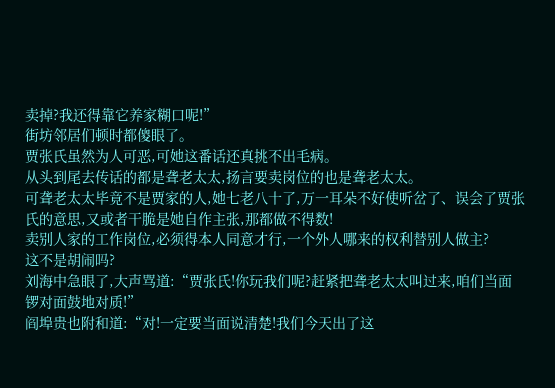卖掉?我还得靠它养家糊口呢!”
街坊邻居们顿时都傻眼了。
贾张氏虽然为人可恶,可她这番话还真挑不出毛病。
从头到尾去传话的都是聋老太太,扬言要卖岗位的也是聋老太太。
可聋老太太毕竟不是贾家的人,她七老八十了,万一耳朵不好使听岔了、误会了贾张氏的意思,又或者干脆是她自作主张,那都做不得数!
卖别人家的工作岗位,必须得本人同意才行,一个外人哪来的权利替别人做主?
这不是胡闹吗?
刘海中急眼了,大声骂道:“贾张氏!你玩我们呢?赶紧把聋老太太叫过来,咱们当面锣对面鼓地对质!”
阎埠贵也附和道:“对!一定要当面说清楚!我们今天出了这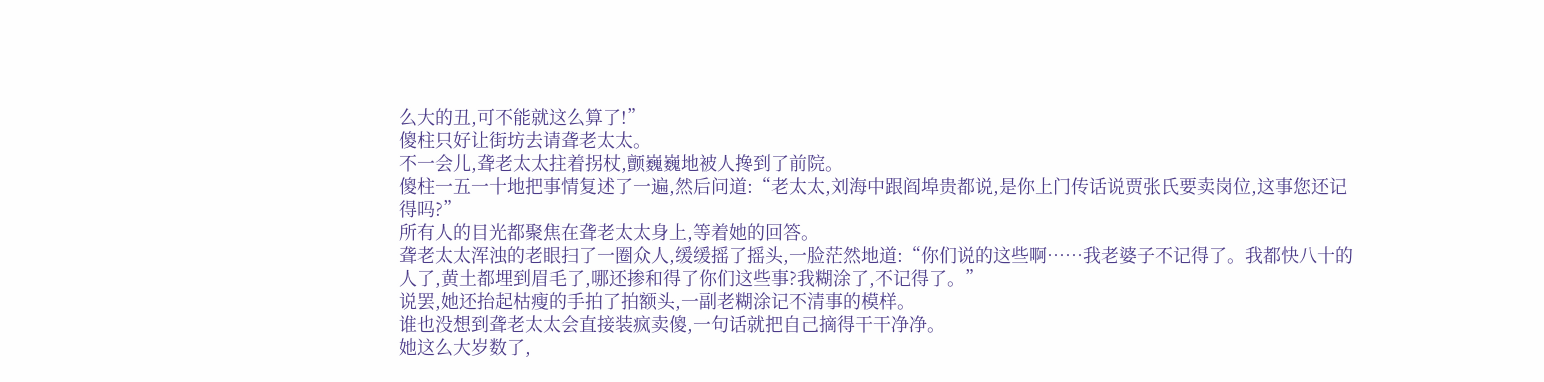么大的丑,可不能就这么算了!”
傻柱只好让街坊去请聋老太太。
不一会儿,聋老太太拄着拐杖,颤巍巍地被人搀到了前院。
傻柱一五一十地把事情复述了一遍,然后问道:“老太太,刘海中跟阎埠贵都说,是你上门传话说贾张氏要卖岗位,这事您还记得吗?”
所有人的目光都聚焦在聋老太太身上,等着她的回答。
聋老太太浑浊的老眼扫了一圈众人,缓缓摇了摇头,一脸茫然地道:“你们说的这些啊……我老婆子不记得了。我都快八十的人了,黄土都埋到眉毛了,哪还掺和得了你们这些事?我糊涂了,不记得了。”
说罢,她还抬起枯瘦的手拍了拍额头,一副老糊涂记不清事的模样。
谁也没想到聋老太太会直接装疯卖傻,一句话就把自己摘得干干净净。
她这么大岁数了,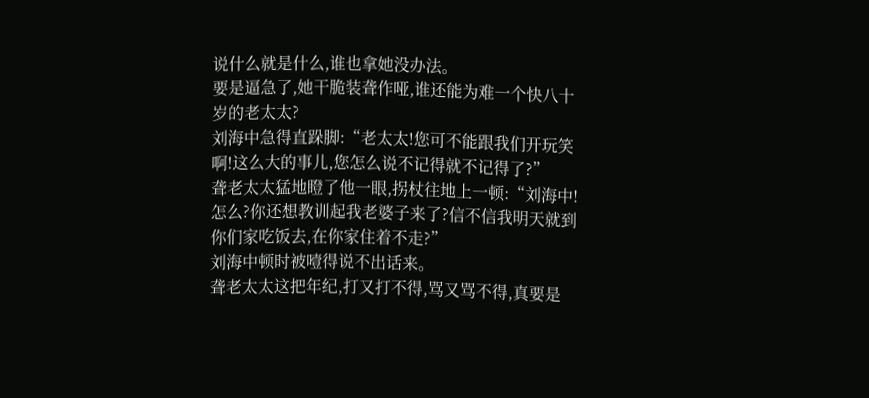说什么就是什么,谁也拿她没办法。
要是逼急了,她干脆装聋作哑,谁还能为难一个快八十岁的老太太?
刘海中急得直跺脚:“老太太!您可不能跟我们开玩笑啊!这么大的事儿,您怎么说不记得就不记得了?”
聋老太太猛地瞪了他一眼,拐杖往地上一顿:“刘海中!怎么?你还想教训起我老婆子来了?信不信我明天就到你们家吃饭去,在你家住着不走?”
刘海中顿时被噎得说不出话来。
聋老太太这把年纪,打又打不得,骂又骂不得,真要是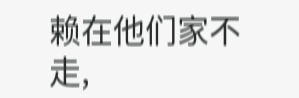赖在他们家不走,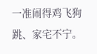一准闹得鸡飞狗跳、家宅不宁。